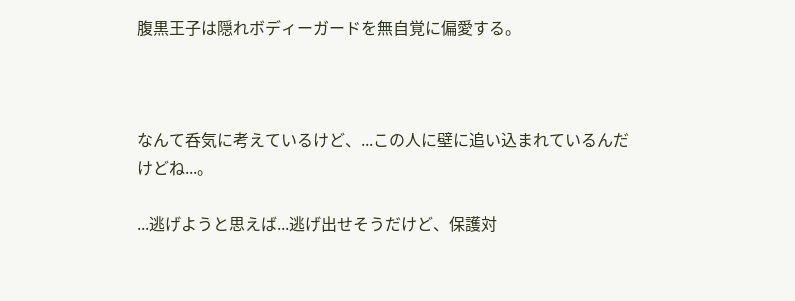腹黒王子は隠れボディーガードを無自覚に偏愛する。



なんて呑気に考えているけど、...この人に壁に追い込まれているんだけどね...。

...逃げようと思えば...逃げ出せそうだけど、保護対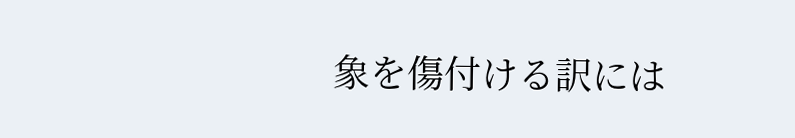象を傷付ける訳には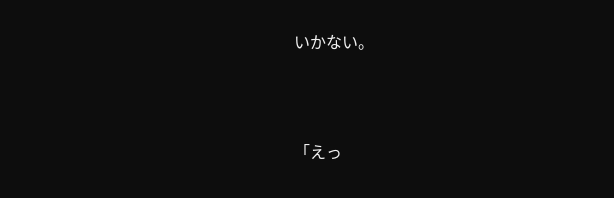いかない。



「えっ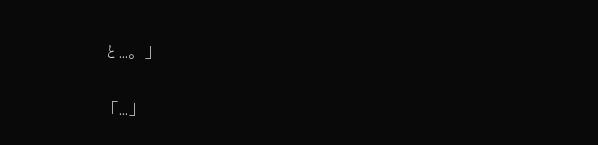と...。」

「...」